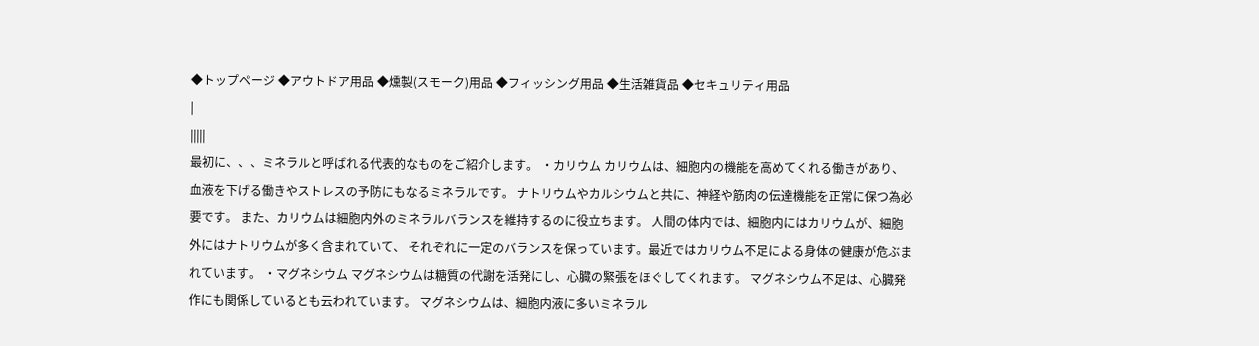◆トップページ ◆アウトドア用品 ◆燻製(スモーク)用品 ◆フィッシング用品 ◆生活雑貨品 ◆セキュリティ用品
|
|||||
最初に、、、ミネラルと呼ばれる代表的なものをご紹介します。 ・カリウム カリウムは、細胞内の機能を高めてくれる働きがあり、血液を下げる働きやストレスの予防にもなるミネラルです。 ナトリウムやカルシウムと共に、神経や筋肉の伝達機能を正常に保つ為必要です。 また、カリウムは細胞内外のミネラルバランスを維持するのに役立ちます。 人間の体内では、細胞内にはカリウムが、細胞外にはナトリウムが多く含まれていて、 それぞれに一定のバランスを保っています。最近ではカリウム不足による身体の健康が危ぶまれています。 ・マグネシウム マグネシウムは糖質の代謝を活発にし、心臓の緊張をほぐしてくれます。 マグネシウム不足は、心臓発作にも関係しているとも云われています。 マグネシウムは、細胞内液に多いミネラル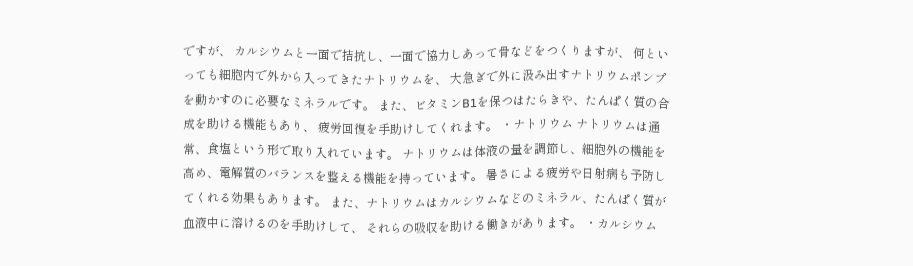ですが、 カルシウムと一面で拮抗し、一面で協力しあって骨などをつくりますが、 何といっても細胞内で外から入ってきたナトリウムを、 大急ぎで外に汲み出すナトリウムポンプを動かすのに必要なミネラルです。 また、ビタミンB1を保つはたらきや、たんぱく質の合成を助ける機能もあり、 疲労回復を手助けしてくれます。 ・ナトリウム ナトリウムは通常、食塩という形で取り入れています。 ナトリウムは体液の量を調節し、細胞外の機能を高め、電解質のバランスを整える機能を持っています。 暑さによる疲労や日射病も予防してくれる効果もあります。 また、ナトリウムはカルシウムなどのミネラル、たんぱく質が血液中に溶けるのを手助けして、 それらの吸収を助ける働きがあります。 ・カルシウム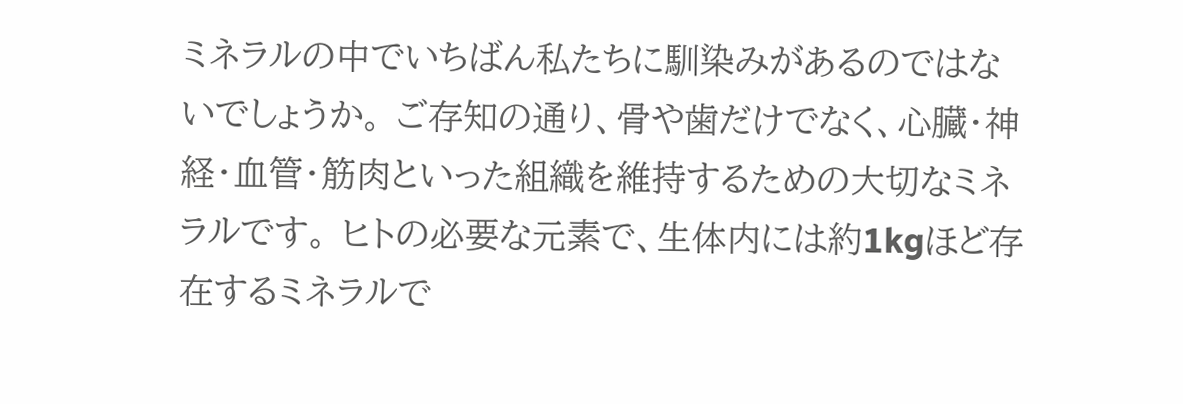ミネラルの中でいちばん私たちに馴染みがあるのではないでしょうか。 ご存知の通り、骨や歯だけでなく、心臓・神経・血管・筋肉といった組織を維持するための大切なミネラルです。 ヒトの必要な元素で、生体内には約1kgほど存在するミネラルで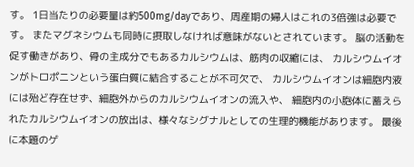す。 1日当たりの必要量は約500mg/dayであり、周産期の婦人はこれの3倍強は必要です。 またマグネシウムも同時に摂取しなければ意味がないとされています。 脳の活動を促す働きがあり、骨の主成分でもあるカルシウムは、筋肉の収縮には、 カルシウムイオンがトロポニンという蛋白質に結合することが不可欠で、 カルシウムイオンは細胞内液には殆ど存在せず、細胞外からのカルシウムイオンの流入や、 細胞内の小胞体に蓄えられたカルシウムイオンの放出は、様々なシグナルとしての生理的機能があります。 最後に本題のゲ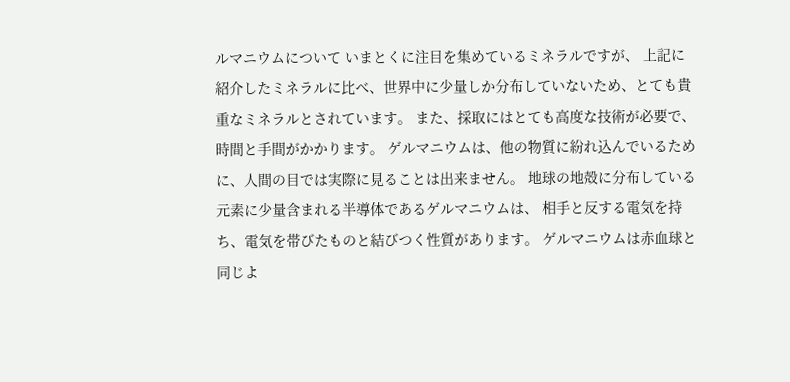ルマニウムについて いまとくに注目を集めているミネラルですが、 上記に紹介したミネラルに比べ、世界中に少量しか分布していないため、とても貴重なミネラルとされています。 また、採取にはとても高度な技術が必要で、時間と手間がかかります。 ゲルマニウムは、他の物質に紛れ込んでいるために、人間の目では実際に見ることは出来ません。 地球の地殻に分布している元素に少量含まれる半導体であるゲルマニウムは、 相手と反する電気を持ち、電気を帯びたものと結びつく性質があります。 ゲルマニウムは赤血球と同じよ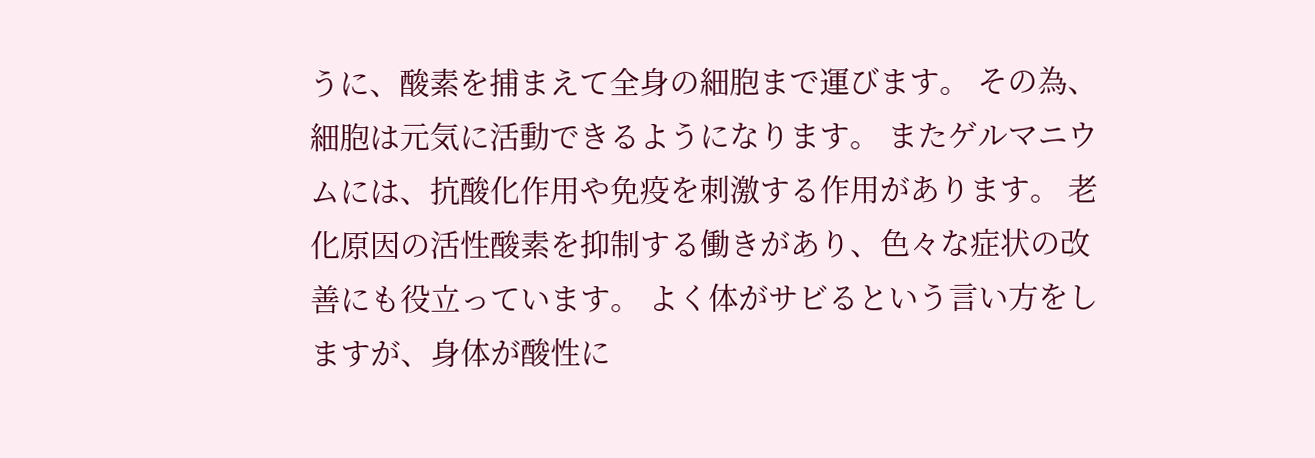うに、酸素を捕まえて全身の細胞まで運びます。 その為、細胞は元気に活動できるようになります。 またゲルマニウムには、抗酸化作用や免疫を刺激する作用があります。 老化原因の活性酸素を抑制する働きがあり、色々な症状の改善にも役立っています。 よく体がサビるという言い方をしますが、身体が酸性に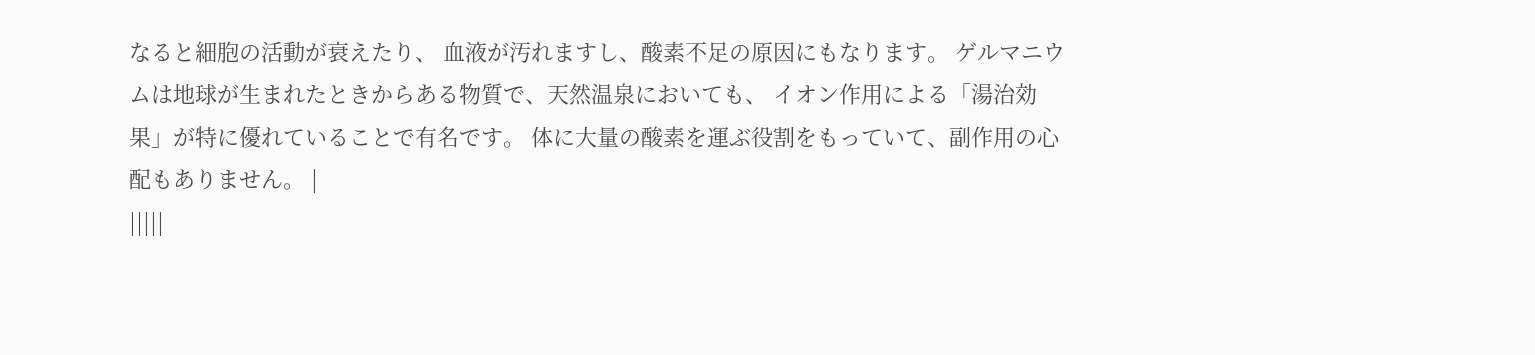なると細胞の活動が衰えたり、 血液が汚れますし、酸素不足の原因にもなります。 ゲルマニウムは地球が生まれたときからある物質で、天然温泉においても、 イオン作用による「湯治効果」が特に優れていることで有名です。 体に大量の酸素を運ぶ役割をもっていて、副作用の心配もありません。 |
|||||